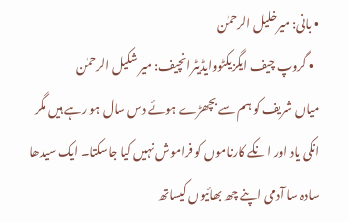• بانی: میرخلیل الرحمٰن
  • گروپ چیف ایگزیکٹووایڈیٹرانچیف: میر شکیل الرحمٰن
میاں شریف کو ہم سے بچھڑے ہوئے دس سال ہو رہے ہیں مگر انکی یاد اور ا نکے کارناموں کو فراموش نہیں کیا جاسکتا۔ ایک سیدھا سادہ سا آدمی اپنے چھ بھائیوں کیساتھ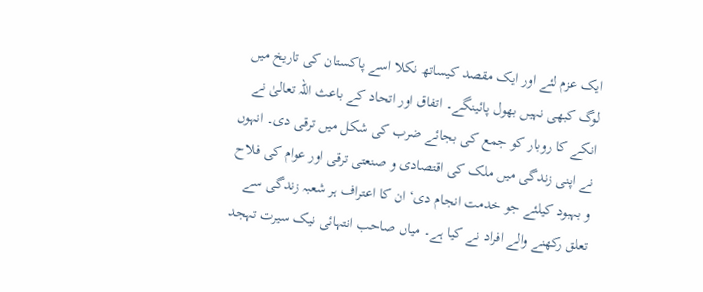ایک عزم لئے اور ایک مقصد کیساتھ نکلا اسے پاکستان کی تاریخ میں لوگ کبھی نہیں بھول پائینگے۔ اتفاق اور اتحاد کے باعث اللہ تعالیٰ نے انکے کا روبار کو جمع کی بجائے ضرب کی شکل میں ترقی دی۔ انہوں نے اپنی زندگی میں ملک کی اقتصادی و صنعتی ترقی اور عوام کی فلاح و بہبود کیلئے جو خدمت انجام دی‘ ان کا اعتراف ہر شعبہ زندگی سے تعلق رکھنے والے افراد نے کیا ہے۔ میاں صاحب انتہائی نیک سیرت تہجد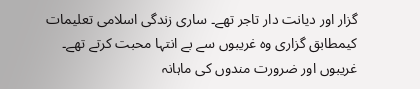گزار اور دیانت دار تاجر تھے۔ ساری زندگی اسلامی تعلیمات کیمطابق گزاری وہ غریبوں سے بے انتہا محبت کرتے تھے۔ غریبوں اور ضرورت مندوں کی ماہانہ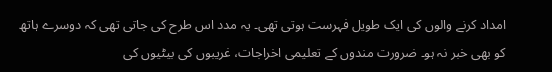امداد کرنے والوں کی ایک طویل فہرست ہوتی تھی۔ یہ مدد اس طرح کی جاتی تھی کہ دوسرے ہاتھ کو بھی خبر نہ ہو۔ ضرورت مندوں کے تعلیمی اخراجات، غریبوں کی بیٹیوں کی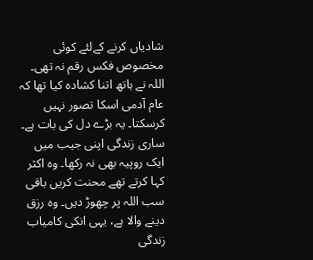شادیاں کرنے کےلئے کوئی مخصوص فکس رقم نہ تھی۔ اللہ نے ہاتھ اتنا کشادہ کیا تھا کہ عام آدمی اسکا تصور نہیں کرسکتا۔ یہ بڑے دل کی بات ہے۔ ساری زندگی اپنی جیب میں ایک روپیہ بھی نہ رکھا۔ وہ اکثر کہا کرتے تھے محنت کریں باقی سب اللہ پر چھوڑ دیں۔ وہ رزق دینے والا ہے، یہی انکی کامیاب زندگی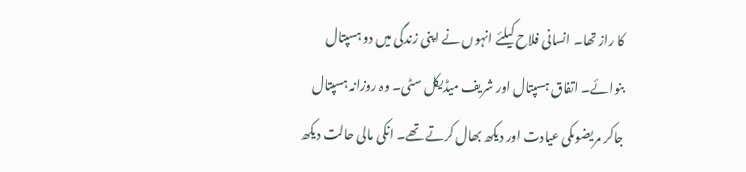کا راز تھا۔ انسانی فلاح کیلئے انہوں نے اپنی زندگی میں دو ہسپتال بنوائے۔ اتفاق ہسپتال اور شریف میڈیکل سٹی۔ وہ روزانہ ہسپتال جاکر مریضوںکی عیادت اور دیکھ بھال کرتے تھے۔ انکی مالی حالت دیکھ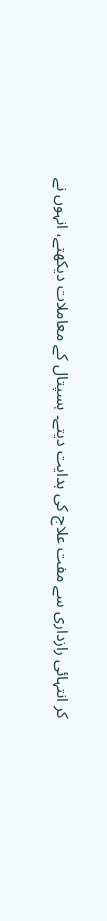کر انتہائی رازداری سے مفت علاج کی ہدایت دیتے۔ ہسپتال کے معاملات دیکھتے، انہوں نے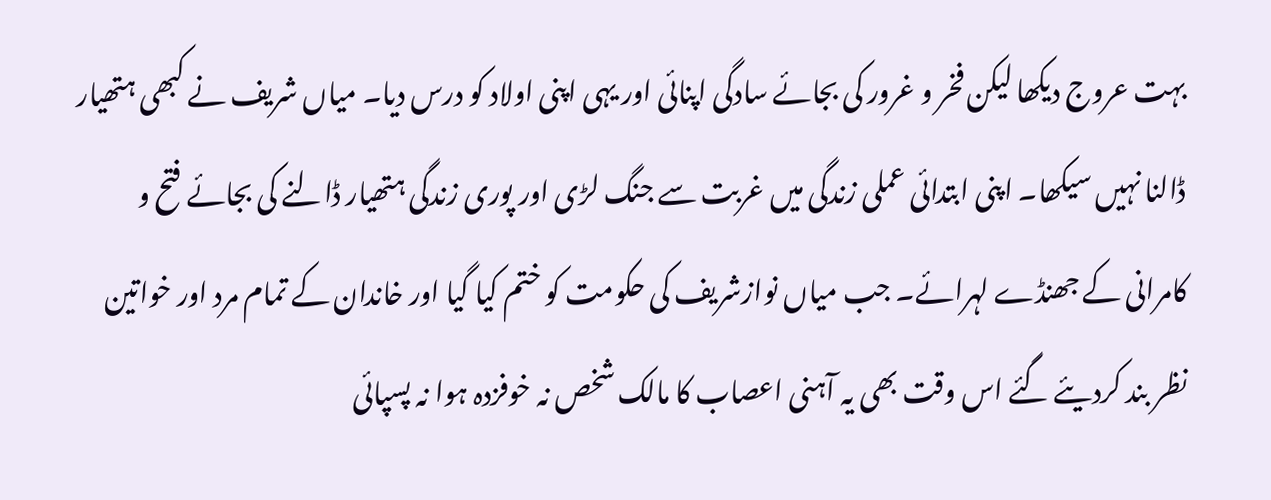بہت عروج دیکھا لیکن فخر و غرور کی بجائے سادگی اپنائی اور یہی اپنی اولاد کو درس دیا۔ میاں شریف نے کبھی ہتھیار ڈالنا نہیں سیکھا۔ اپنی ابتدائی عملی زندگی میں غربت سے جنگ لڑی اور پوری زندگی ہتھیار ڈالنے کی بجائے فتح و کامرانی کے جھنڈے لہرائے۔ جب میاں نوازشریف کی حکومت کو ختم کیا گیا اور خاندان کے تمام مرد اور خواتین نظر بند کردیئے گئے اس وقت بھی یہ آہنی اعصاب کا مالک شخص نہ خوفزدہ ہوا نہ پسپائی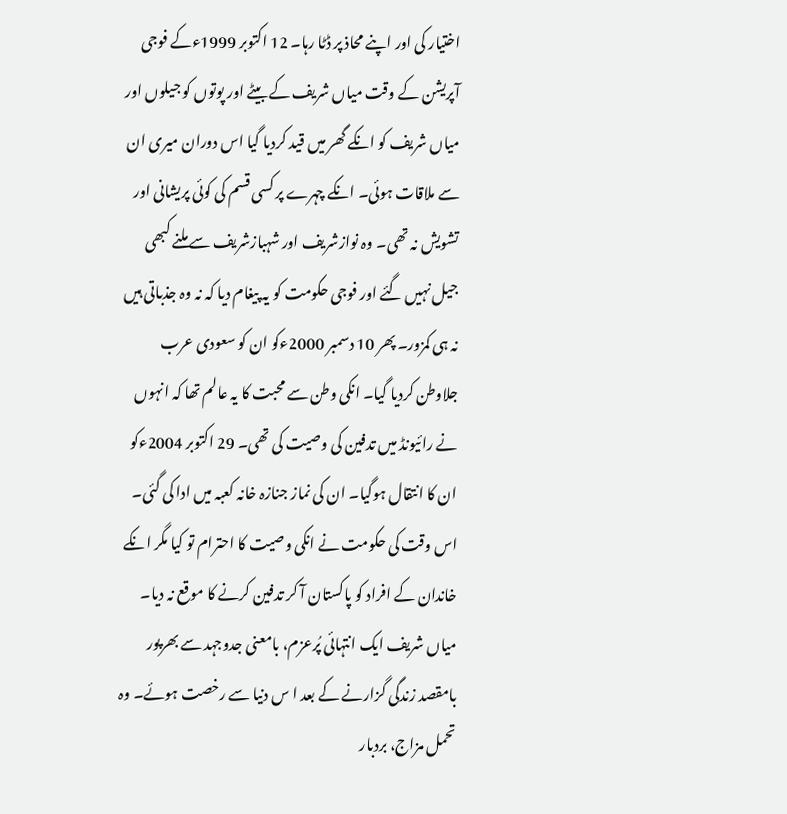اختیار کی اور اپنے محاذ پر ڈٹا رہا۔ 12 اکتوبر 1999ءکے فوجی آپریشن کے وقت میاں شریف کے بیٹے اور پوتوں کو جیلوں اور میاں شریف کو انکے گھر میں قید کردیا گیا اس دوران میری ان سے ملاقات ہوئی۔ انکے چہرے پر کسی قسم کی کوئی پریشانی اور تشویش نہ تھی۔ وہ نوازشریف اور شہبازشریف سے ملنے کبھی جیل نہیں گئے اور فوجی حکومت کو یہ پیغام دیا کہ نہ وہ جذباتی ہیں نہ ہی کمزور۔ پھر 10 دسمبر 2000ءکو ان کو سعودی عرب جلاوطن کردیا گیا۔ انکی وطن سے محبت کا یہ عالم تھا کہ انہوں نے رائیونڈ میں تدفین کی وصیت کی تھی۔ 29 اکتوبر 2004ءکو ان کا انتقال ہوگیا۔ ان کی نماز جنازہ خانہ کعبہ میں ادا کی گئی۔ اس وقت کی حکومت نے انکی وصیت کا احترام تو کیا مگر انکے خاندان کے افراد کو پاکستان آ کر تدفین کرنے کا موقع نہ دیا۔ میاں شریف ایک انتہائی پُرعزم، بامعنی جدوجہد سے بھرپور بامقصد زندگی گزارنے کے بعد ا س دنیا سے رخصت ہوئے۔ وہ تحمل مزاج، بردبار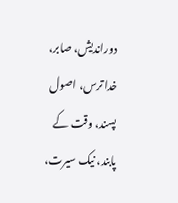دوراندیش، صابر، خدا ترس، اصول پسند، وقت کے پابند، نیک سیرت،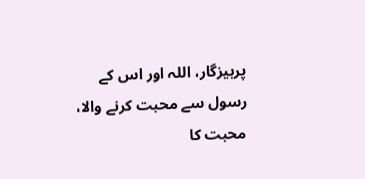پرہیزگار، اللہ اور اس کے رسول سے محبت کرنے والا، محبت کا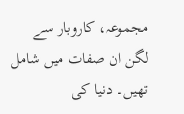مجموعہ، کاروبار سے لگن ان صفات میں شامل تھیں۔ دنیا کی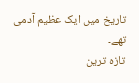تاریخ میں ایک عظیم آدمی تھے۔
تازہ ترین